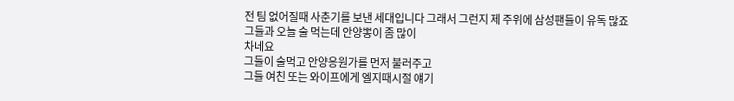전 팀 없어질때 사춘기를 보낸 세대입니다 그래서 그런지 제 주위에 삼성팬들이 유독 많죠
그들과 오늘 술 먹는데 안양뽕이 좀 많이
차네요
그들이 술먹고 안양응원가를 먼저 불러주고
그들 여친 또는 와이프에게 엘지때시절 얘기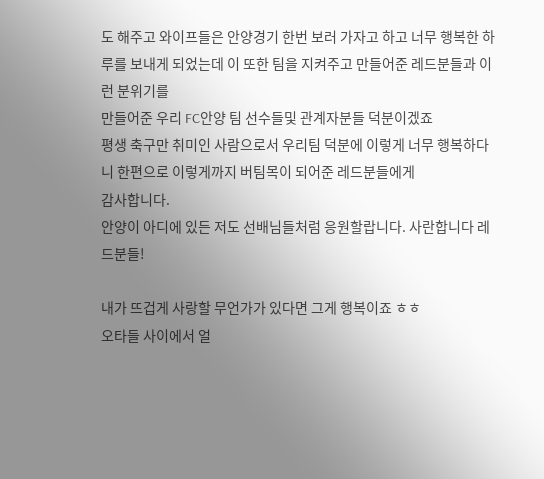도 해주고 와이프들은 안양경기 한번 보러 가자고 하고 너무 행복한 하루를 보내게 되었는데 이 또한 팀을 지켜주고 만들어준 레드분들과 이런 분위기를
만들어준 우리 FC안양 팀 선수들및 관계자분들 덕분이겠죠
평생 축구만 취미인 사람으로서 우리팀 덕분에 이렇게 너무 행복하다니 한편으로 이렇게까지 버팀목이 되어준 레드분들에게
감사합니다.
안양이 아디에 있든 저도 선배님들처럼 응원할랍니다. 사란합니다 레드분들!

내가 뜨겁게 사랑할 무언가가 있다면 그게 행복이죠 ㅎㅎ
오타들 사이에서 얼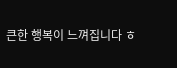큰한 행복이 느껴집니다 ㅎ